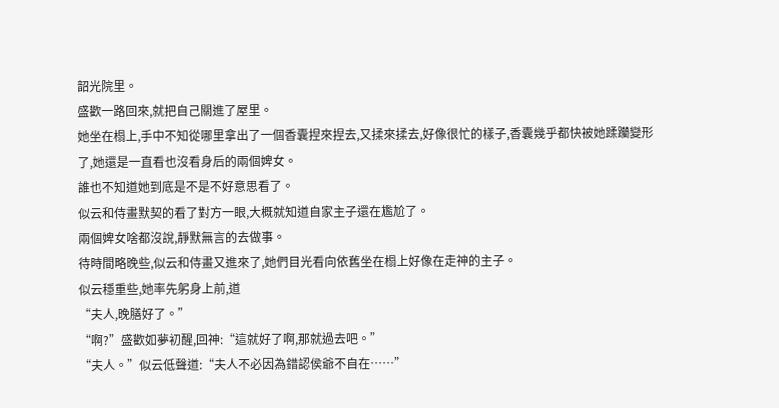韶光院里。
盛歡一路回來,就把自己關進了屋里。
她坐在榻上,手中不知從哪里拿出了一個香囊捏來捏去,又揉來揉去,好像很忙的樣子,香囊幾乎都快被她蹂躪變形了,她還是一直看也沒看身后的兩個婢女。
誰也不知道她到底是不是不好意思看了。
似云和侍畫默契的看了對方一眼,大概就知道自家主子還在尷尬了。
兩個婢女啥都沒說,靜默無言的去做事。
待時間略晚些,似云和侍畫又進來了,她們目光看向依舊坐在榻上好像在走神的主子。
似云穩重些,她率先躬身上前,道
“夫人,晚膳好了。”
“啊?”盛歡如夢初醒,回神:“這就好了啊,那就過去吧。”
“夫人。”似云低聲道:“夫人不必因為錯認侯爺不自在……”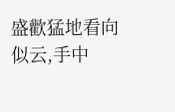盛歡猛地看向似云,手中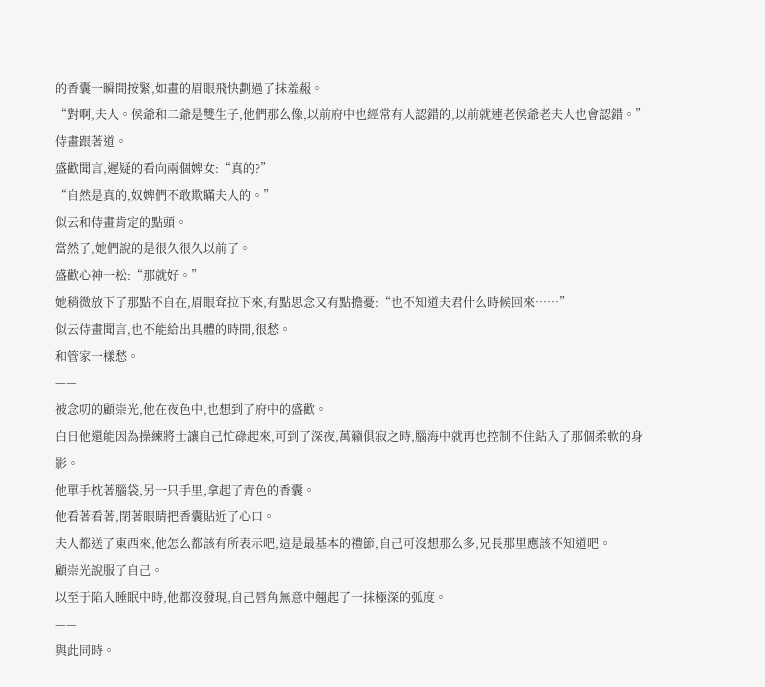的香囊一瞬間按緊,如畫的眉眼飛快劃過了抹羞赧。
“對啊,夫人。侯爺和二爺是雙生子,他們那么像,以前府中也經常有人認錯的,以前就連老侯爺老夫人也會認錯。”侍畫跟著道。
盛歡聞言,遲疑的看向兩個婢女:“真的?”
“自然是真的,奴婢們不敢欺瞞夫人的。”
似云和侍畫肯定的點頭。
當然了,她們說的是很久很久以前了。
盛歡心神一松:“那就好。”
她稍微放下了那點不自在,眉眼耷拉下來,有點思念又有點擔憂:“也不知道夫君什么時候回來……”
似云侍畫聞言,也不能給出具體的時間,很愁。
和管家一樣愁。
——
被念叨的顧崇光,他在夜色中,也想到了府中的盛歡。
白日他還能因為操練將士讓自己忙碌起來,可到了深夜,萬籟俱寂之時,腦海中就再也控制不住鉆入了那個柔軟的身影。
他單手枕著腦袋,另一只手里,拿起了青色的香囊。
他看著看著,閉著眼睛把香囊貼近了心口。
夫人都送了東西來,他怎么都該有所表示吧,這是最基本的禮節,自己可沒想那么多,兄長那里應該不知道吧。
顧崇光說服了自己。
以至于陷入睡眠中時,他都沒發現,自己唇角無意中翹起了一抹極深的弧度。
——
與此同時。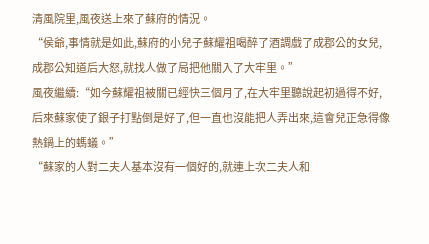清風院里,風夜送上來了蘇府的情況。
“侯爺,事情就是如此,蘇府的小兒子蘇耀祖喝醉了酒調戲了成郡公的女兒,成郡公知道后大怒,就找人做了局把他關入了大牢里。”
風夜繼續:“如今蘇耀祖被關已經快三個月了,在大牢里聽說起初過得不好,后來蘇家使了銀子打點倒是好了,但一直也沒能把人弄出來,這會兒正急得像熱鍋上的螞蟻。”
“蘇家的人對二夫人基本沒有一個好的,就連上次二夫人和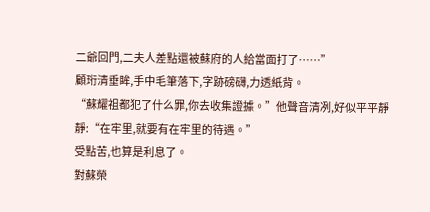二爺回門,二夫人差點還被蘇府的人給當面打了……”
顧珩清垂眸,手中毛筆落下,字跡磅礴,力透紙背。
“蘇耀祖都犯了什么罪,你去收集證據。”他聲音清冽,好似平平靜靜:“在牢里,就要有在牢里的待遇。”
受點苦,也算是利息了。
對蘇榮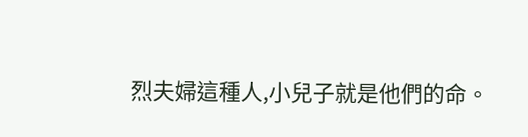烈夫婦這種人,小兒子就是他們的命。